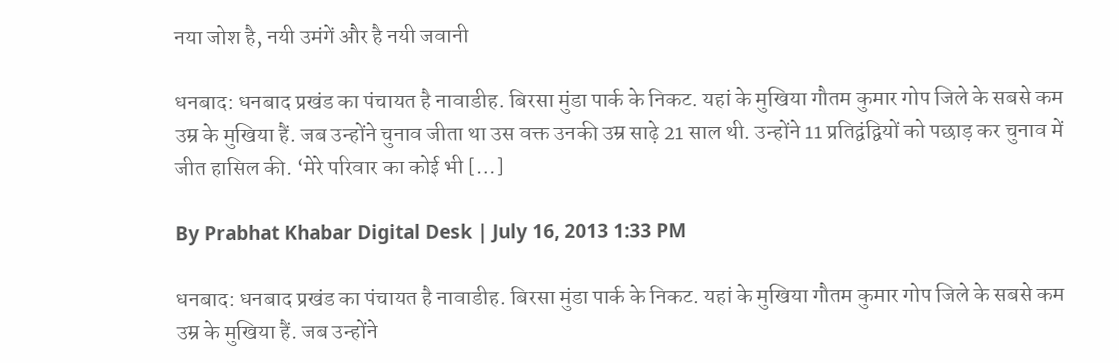नया जोश है, नयी उमंगें और है नयी जवानी

धनबाद: धनबाद प्रखंड का पंचायत है नावाडीह. बिरसा मुंडा पार्क के निकट. यहां के मुखिया गौतम कुमार गोप जिले के सबसे कम उम्र के मुखिया हैं. जब उन्होंने चुनाव जीता था उस वक्त उनकी उम्र साढ़े 21 साल थी. उन्होंने 11 प्रतिद्वंद्वियों को पछाड़ कर चुनाव में जीत हासिल की. ‘मेरे परिवार का कोई भी […]

By Prabhat Khabar Digital Desk | July 16, 2013 1:33 PM

धनबाद: धनबाद प्रखंड का पंचायत है नावाडीह. बिरसा मुंडा पार्क के निकट. यहां के मुखिया गौतम कुमार गोप जिले के सबसे कम उम्र के मुखिया हैं. जब उन्होंने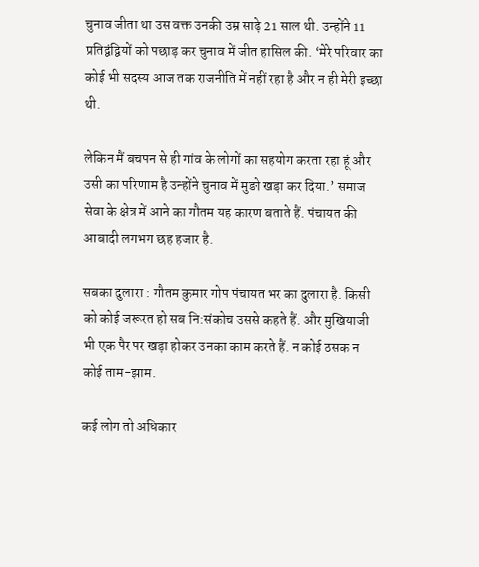चुनाव जीता था उस वक्त उनकी उम्र साढ़े 21 साल थी. उन्होंने 11 प्रतिद्वंद्वियों को पछाड़ कर चुनाव में जीत हासिल की. ‘मेरे परिवार का कोई भी सदस्य आज तक राजनीति में नहीं रहा है और न ही मेरी इच्छा थी.

लेकिन मैं बचपन से ही गांव के लोगों का सहयोग करता रहा हूं और उसी का परिणाम है उन्होंने चुनाव में मुङो खड़ा कर दिया.’ समाज सेवा के क्षेत्र में आने का गौतम यह कारण बताते हैं. पंचायत की आबादी लगभग छह हजार है.

सबका दुलारा : गौतम कुमार गोप पंचायत भर का दुलारा है. किसी को कोई जरूरत हो सब नि:संकोच उससे कहते हैं. और मुखियाजी भी एक पैर पर खड़ा होकर उनका काम करते हैं. न कोई ठसक न कोई ताम-झाम.

कई लोग तो अधिकार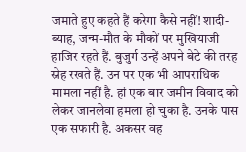जमाते हुए कहते हैं करेगा कैसे नहीं! शादी-ब्याह, जन्म-मौत के मौकों पर मुखियाजी हाजिर रहते हैं. बुजुर्ग उन्हें अपने बेटे की तरह स्नेह रखते हैं. उन पर एक भी आपराधिक मामला नहीं है. हां एक बार जमीन विवाद को लेकर जानलेवा हमला हो चुका है. उनके पास एक सफारी है. अकसर वह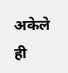अकेले ही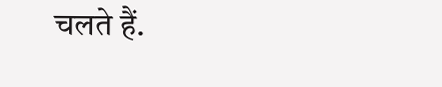चलते हैं.